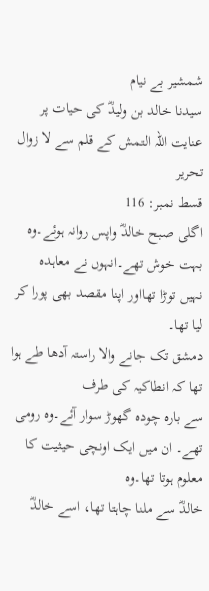شمشیر بے نیام
سیدنا خالد بن ولیدؓ کی حیات پر
عنایت اللہ التمش کے قلم سے لا زوال تحریر
قسط نمبر: 116
اگلی صبح خالدؓ واپس روانہ ہوئے۔وہ بہت خوش تھے۔انہوں نے معاہدہ
نہیں توڑا تھااور اپنا مقصد بھی پورا کر لیا تھا۔
دمشق تک جانے والا راستہ آدھا طے ہوا تھا کہ انطاکیہ کی طرف
سے بارہ چودہ گھوڑ سوار آئے۔وہ رومی تھے۔ ان میں ایک اونچی حیثیت کا معلوم ہوتا تھا۔وہ
خالدؓ سے ملنا چاہتا تھا، اسے خالدؓ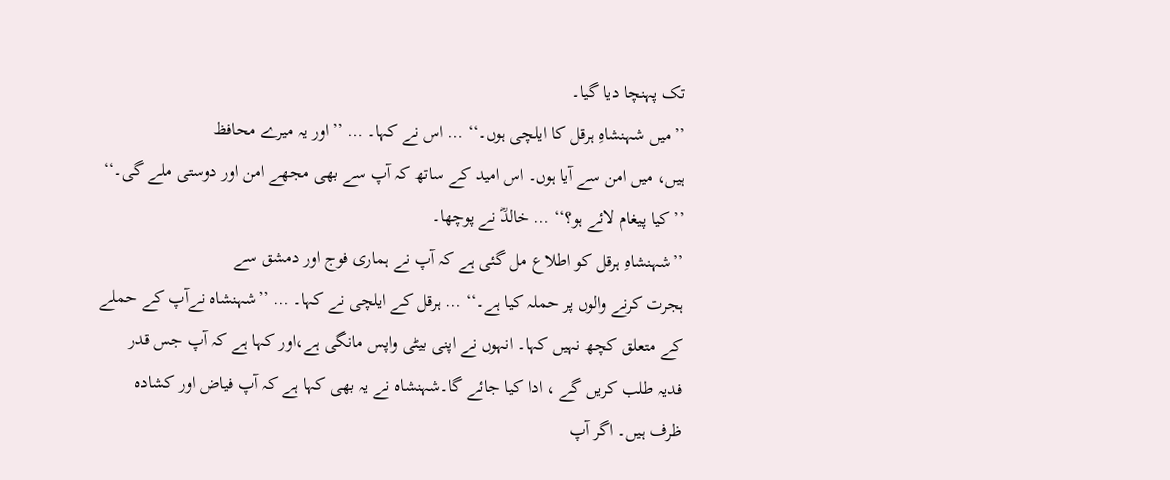تک پہنچا دیا گیا۔
’’میں شہنشاہِ ہرقل کا ایلچی ہوں۔‘‘ … اس نے کہا۔ … ’’اور یہ میرے محافظ
ہیں، میں امن سے آیا ہوں۔ اس امید کے ساتھ کہ آپ سے بھی مجھے امن اور دوستی ملے گی۔‘‘
’’کیا پیغام لائے ہو؟‘‘ … خالدؓ نے پوچھا۔
’’شہنشاہِ ہرقل کو اطلاع مل گئی ہے کہ آپ نے ہماری فوج اور دمشق سے
ہجرت کرنے والوں پر حملہ کیا ہے۔‘‘ … ہرقل کے ایلچی نے کہا۔ … ’’شہنشاہ نےآپ کے حملے
کے متعلق کچھ نہیں کہا۔ انہوں نے اپنی بیٹی واپس مانگی ہے،اور کہا ہے کہ آپ جس قدر
فدیہ طلب کریں گے ، ادا کیا جائے گا۔شہنشاہ نے یہ بھی کہا ہے کہ آپ فیاض اور کشادہ
ظرف ہیں۔ اگر آپ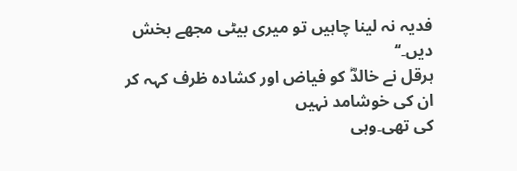فدیہ نہ لینا چاہیں تو میری بیٹی مجھے بخش دیں۔‘‘
ہرقل نے خالدؓ کو فیاض اور کشادہ ظرف کہہ کر ان کی خوشامد نہیں
کی تھی۔وہی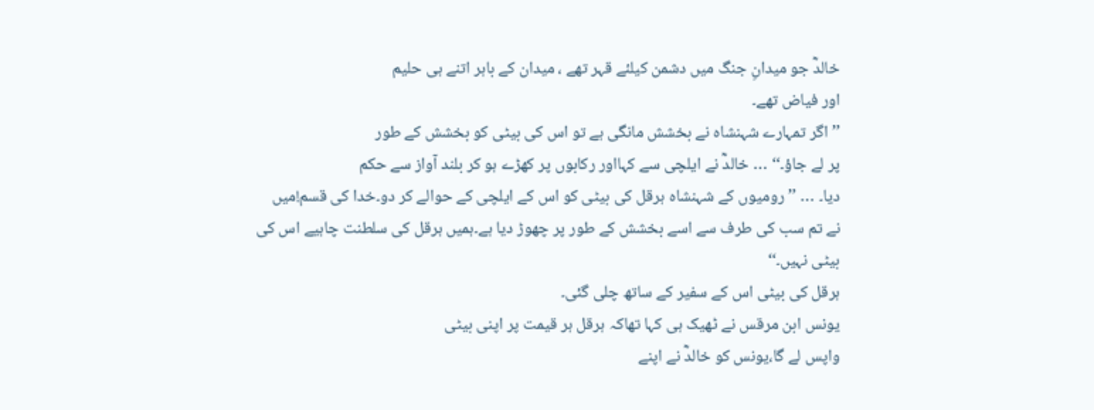خالدؓ جو میدانِ جنگ میں دشمن کیلئے قہر تھے ، میدان کے باہر اتنے ہی حلیم
اور فیاض تھے۔
’’اگر تمہارے شہنشاہ نے بخشش مانگی ہے تو اس کی بیٹی کو بخشش کے طور
پر لے جاؤ۔‘‘ … خالدؓ نے ایلچی سے کہااور رکابوں پر کھڑے ہو کر بلند آواز سے حکم
دیا۔ … ’’رومیوں کے شہنشاہ ہرقل کی بیٹی کو اس کے ایلچی کے حوالے کر دو۔خدا کی قسم!میں
نے تم سب کی طرف سے اسے بخشش کے طور پر چھوڑ دیا ہے۔ہمیں ہرقل کی سلطنت چاہیے اس کی
بیٹی نہیں۔‘‘
ہرقل کی بیٹی اس کے سفیر کے ساتھ چلی گئی۔
یونس ابن مرقس نے ٹھیک ہی کہا تھاکہ ہرقل ہر قیمت پر اپنی بیٹی
واپس لے گا،یونس کو خالدؓ نے اپنے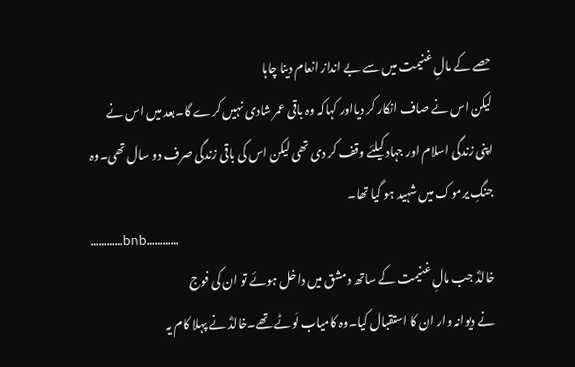حصے کے مالِ غنیمت میں سے بے انداز انعام دینا چاہا
لیکن اس نے صاف انکار کر دیااور کہاکہ وہ باقی عمر شادی نہیں کرے گا۔بعد میں اس نے
اپنی زندگی اسلام اور جہاد کیلئے وقف کر دی تھی لیکن اس کی باقی زندگی صرف دو سال تھی۔وہ
جنگِ یرموک میں شہید ہو گیا تھا۔
…………bnb…………
خالدؓ جب مالِ غنیمت کے ساتھ دمشق میں داخل ہوئے تو ان کی فوج
نے دیوانہ وار ان کا استقبال کیا۔وہ کامیاب لَوٹے تھے۔خالدؓ نے پہلا کام یہ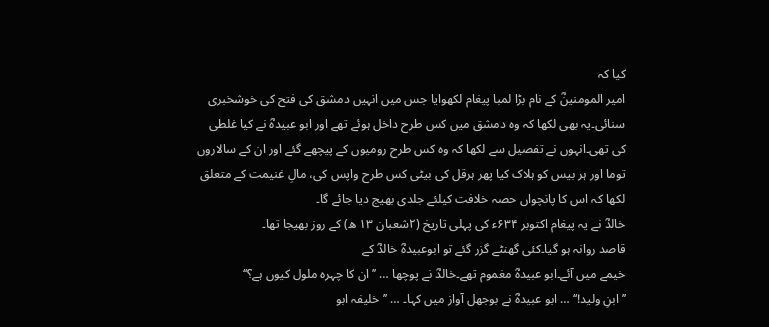کیا کہ
امیر المومنینؓ کے نام بڑا لمبا پیغام لکھوایا جس میں انہیں دمشق کی فتح کی خوشخبری
سنائی۔یہ بھی لکھا کہ وہ دمشق میں کس طرح داخل ہوئے تھے اور ابو عبیدہؓ نے کیا غلطی
کی تھی۔انہوں نے تفصیل سے لکھا کہ وہ کس طرح رومیوں کے پیچھے گئے اور ان کے سالاروں
توما اور ہر بیس کو ہلاک کیا پھر ہرقل کی بیٹی کس طرح واپس کی، مالِ غنیمت کے متعلق
لکھا کہ اس کا پانچواں حصہ خلافت کیلئے جلدی بھیج دیا جائے گا۔
خالدؓ نے یہ پیغام اکتوبر ۶۳۴ء کی پہلی تاریخ (۲شعبان ۱۳ ھ) کے روز بھیجا تھا۔
قاصد روانہ ہو گیا۔کئی گھنٹے گزر گئے تو ابوعبیدہؓ خالدؓ کے
خیمے میں آئے۔ابو عبیدہؓ مغموم تھے۔خالدؓ نے پوچھا … ’’ان کا چہرہ ملول کیوں ہے؟‘‘
’’ابنِ ولید!‘‘ … ابو عبیدہؓ نے بوجھل آواز میں کہا۔ … ’’خلیفہ ابو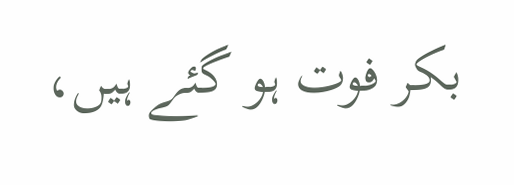بکر فوت ہو گئے ہیں،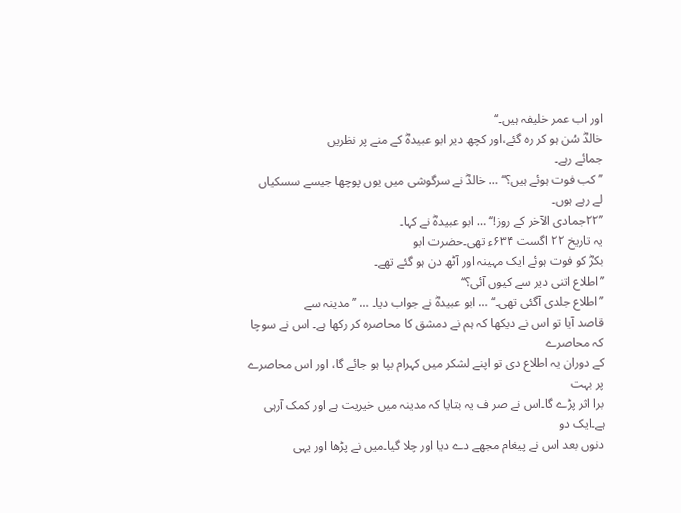اور اب عمر خلیفہ ہیں۔‘‘
خالدؓ سُن ہو کر رہ گئے،اور کچھ دیر ابو عبیدہؓ کے منے پر نظریں
جمائے رہے۔
’’کب فوت ہوئے ہیں؟‘‘ … خالدؓ نے سرگوشی میں یوں پوچھا جیسے سسکیاں
لے رہے ہوں۔
’’۲۲جمادی الآخر کے روز!‘‘ … ابو عبیدہؓ نے کہا۔
یہ تاریخ ۲۲ اگست ۶۳۴ء تھی۔حضرت ابو
بکرؓ کو فوت ہوئے ایک مہینہ اور آٹھ دن ہو گئے تھے۔
’’اطلاع اتنی دیر سے کیوں آئی؟‘‘
’’اطلاع جلدی آگئی تھی۔‘‘ … ابو عبیدہؓ نے جواب دیا۔ … ’’مدینہ سے
قاصد آیا تو اس نے دیکھا کہ ہم نے دمشق کا محاصرہ کر رکھا ہے۔ اس نے سوچا کہ محاصرے
کے دوران یہ اطلاع دی تو اپنے لشکر میں کہرام بپا ہو جائے گا، اور اس محاصرے پر بہت
برا اثر پڑے گا۔اس نے صر ف یہ بتایا کہ مدینہ میں خیریت ہے اور کمک آرہی ہے۔ایک دو
دنوں بعد اس نے پیغام مجھے دے دیا اور چلا گیا۔میں نے پڑھا اور یہی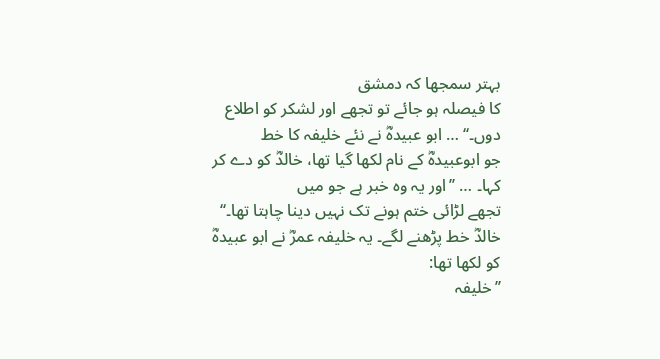بہتر سمجھا کہ دمشق
کا فیصلہ ہو جائے تو تجھے اور لشکر کو اطلاع دوں۔‘‘ … ابو عبیدہؓ نے نئے خلیفہ کا خط
جو ابوعبیدہؓ کے نام لکھا گیا تھا، خالدؓ کو دے کر کہا۔ … ’’اور یہ وہ خبر ہے جو میں
تجھے لڑائی ختم ہونے تک نہیں دینا چاہتا تھا۔‘‘
خالدؓ خط پڑھنے لگے۔ یہ خلیفہ عمرؓ نے ابو عبیدہؓ کو لکھا تھا:
’’خلیفہ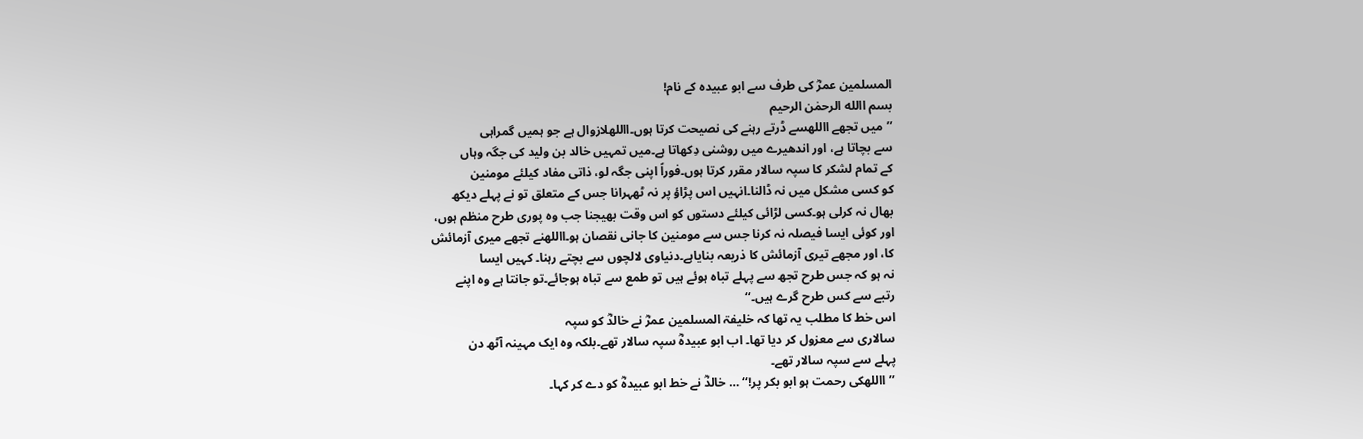المسلمین عمرؓ کی طرف سے ابو عبیدہ کے نام!
بسم االله الرحمٰن الرحیم
’’میں تجھے االلهسے ڈرتے رہنے کی نصیحت کرتا ہوں۔االلهلازوال ہے جو ہمیں گمراہی
سے بچاتا ہے، اور اندھیرے میں روشنی دِکھاتا ہے۔میں تمہیں خالد بن ولید کی جگہ وہاں
کے تمام لشکر کا سپہ سالار مقرر کرتا ہوں۔فوراً اپنی جگہ لو، ذاتی مفاد کیلئے مومنین
کو کسی مشکل میں نہ ڈالنا۔انہیں اس پڑاؤ پر نہ ٹھہرانا جس کے متعلق تو نے پہلے دیکھ
بھال نہ کرلی ہو۔کسی لڑائی کیلئے دستوں کو اس وقت بھیجنا جب وہ پوری طرح منظم ہوں،
اور کوئی ایسا فیصلہ نہ کرنا جس سے مومنین کا جانی نقصان ہو۔االلهنے تجھے میری آزمائش
کا، اور مجھے تیری آزمائش کا ذریعہ بنایاہے۔دنیاوی لالچوں سے بچتے رہنا۔ کہیں ایسا
نہ ہو کہ جس طرح تجھ سے پہلے تباہ ہوئے ہیں تو طمع سے تباہ ہوجائے۔تو جانتا ہے وہ اپنے
رتبے سے کس طرح گرے ہیں۔‘‘
اس خط کا مطلب یہ تھا کہ خلیفۃ المسلمین عمرؓ نے خالدؓ کو سپہ
سالاری سے معزول کر دیا تھا۔ اب ابو عبیدہؓ سپہ سالار تھے۔بلکہ وہ ایک مہینہ آٹھ دن
پہلے سے سپہ سالار تھے۔
’’االلهکی رحمت ہو ابو بکر پر!‘‘ … خالدؓ نے خط ابو عبیدہؓ کو دے کر کہا۔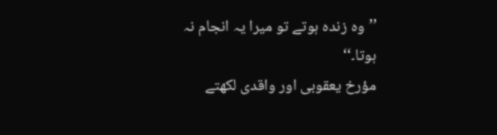’’وہ زندہ ہوتے تو میرا یہ انجام نہ ہوتا۔‘‘
مؤرخ یعقوبی اور واقدی لکھتے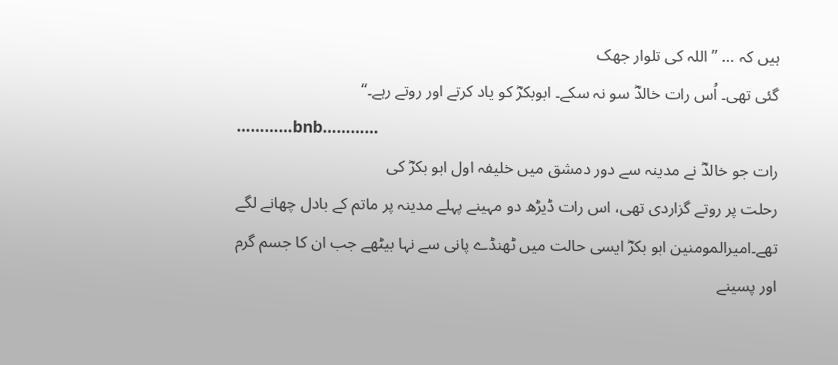ہیں کہ … ’’اللہ کی تلوار جھک
گئی تھی۔ اُس رات خالدؓ سو نہ سکے۔ ابوبکرؓ کو یاد کرتے اور روتے رہے۔‘‘
…………bnb…………
رات جو خالدؓ نے مدینہ سے دور دمشق میں خلیفہ اول ابو بکرؓ کی
رحلت پر روتے گزاردی تھی، اس رات ڈیڑھ دو مہینے پہلے مدینہ پر ماتم کے بادل چھانے لگے
تھے۔امیرالمومنین ابو بکرؓ ایسی حالت میں ٹھنڈے پانی سے نہا بیٹھے جب ان کا جسم گرم
اور پسینے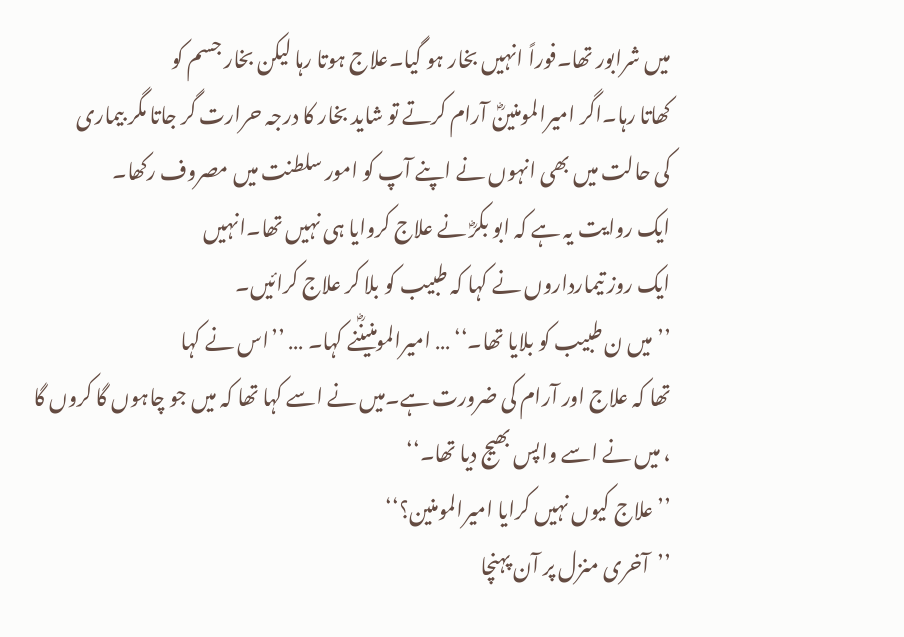میں شرابور تھا۔فوراً انہیں بخار ہو گیا۔علاج ہوتا رہا لیکن بخار جسم کو
کھاتا رہا۔اگر امیرالمومنینؓ آرام کرتے تو شاید بخار کا درجہ حرارت گر جاتا مگر بیماری
کی حالت میں بھی انہوں نے اپنے آپ کو امور سلطنت میں مصروف رکھا۔
ایک روایت یہ ہے کہ ابو بکرؓ نے علاج کروایا ہی نہیں تھا۔انہیں
ایک روز تیمارداروں نے کہا کہ طبیب کو بلا کر علاج کرائیں۔
’’میں ن طبیب کو بلایا تھا۔‘‘ … امیرالمومنینؓنے کہا۔ … ’’اس نے کہا
تھا کہ علاج اور آرام کی ضرورت ہے۔میں نے اسے کہا تھا کہ میں جو چاہوں گا کروں گا
، میں نے اسے واپس بھیج دیا تھا۔‘‘
’’علاج کیوں نہیں کرایا امیرالمومنین؟‘‘
’’آخری منزل پر آن پہنچا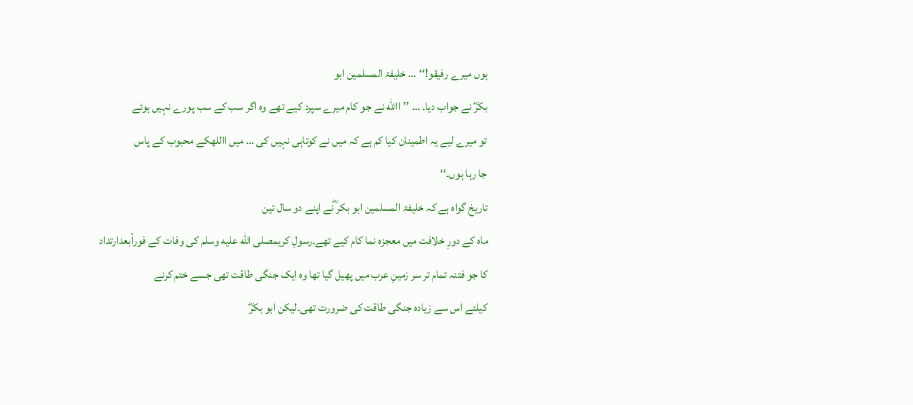ہوں میرے رفیقو!‘‘ … خلیفۃ المسلمین ابو
بکرؓ نے جواب دیا۔ … ’’االله نے جو کام میرے سپرد کیے تھے وہ اگر سب کے سب پورے نہیں ہوئے
تو میرے لیے یہ اطمینان کیا کم ہے کہ میں نے کوتاہی نہیں کی … میں االلهکے محبوب کے پاس
جا رہا ہوں۔‘‘
تاریخ گواہ ہے کہ خلیفۃ المسلمین ابو بکر ؓنے اپنے دو سال تین
ماہ کے دورِ خلافت میں معجزہ نما کام کیے تھے۔رسولِ کریمصلى الله عليه وسلم کی وفات کے فوراًبعدارتداد
کا جو فتنہ تمام تر سر زمینِ عرب میں پھیل گیا تھا وہ ایک جنگی طاقت تھی جسے ختم کرنے
کیلئے اس سے زیادہ جنگی طاقت کی ضرورت تھی۔لیکن ابو بکرؓ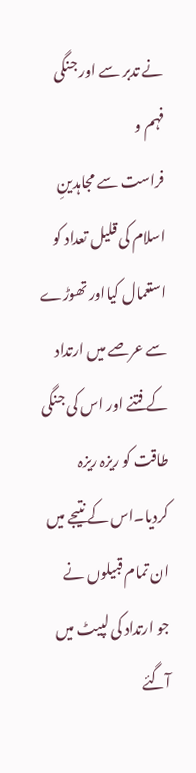نے تدبر سے اور جنگی فہم و
فراست سے مجاہدینِ اسلام کی قلیل تعداد کو استعمال کیااور تھوڑے سے عرصے میں ارتداد
کے فتنے اور اس کی جنگی طاقت کو ریزہ ریزہ کردیا۔اس کے نتیجے میں ان تمام قبیلوں نے
جو ارتداد کی لپیٹ میں آگئے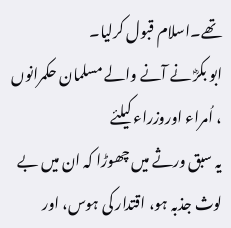تھے۔اسلام قبول کرلیا۔
ابو بکرؓ نے آنے والے مسلمان حکمرانوں ، اُمراء اوروزراء کیلئے
یہ سبق ورثے میں چھوڑا کہ ان میں بے لوث جذبہ ہو، اقتدار کی ہوس، اور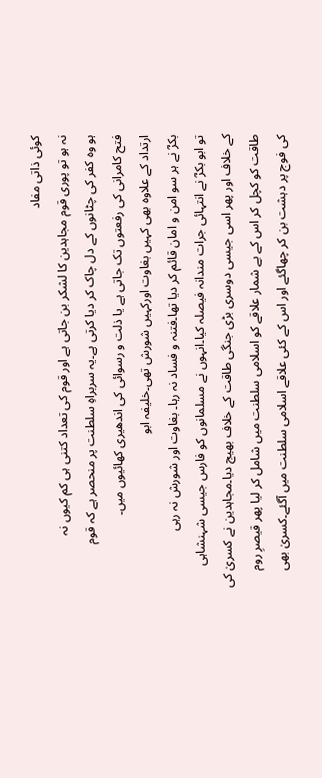کوئی ذاتی مفاد
نہ ہو تو پوری قوم مجاہدین کا لشکر بن جاتی ہے اور قوم کی تعداد کتنی ہی کم کیوں نہ
ہو وہ کفر کی چٹانوں کے دل چاک کر دیا کرتی ہے۔یہ سربراہِ سلطنت پر منحصر ہے کہ قوم
فتح کامرانی کی رفعتوں تک جاتی ہے یا ذلت و رسوائی کی اندھیری کھائیوں میں۔
ارتداد کے علاوہ بھی کہیں بغاوت اورکہیں شورش تھی۔خلیفہ ابو
بکرؓ نے ہر سو امن و امان قائم کر دیا تھا۔فتنہ و فساد نہ رہا۔ بغاوت اور شورش نہ رہی
تو ابو بکرؓ نے انتہائی جرات مندانہ فیصلہ کیا۔انہوں نے مسلمانوں کو فارس جیسی شہنشاہی
کے خلاف اور پھر اسی جیسی دوسری بڑی جنگی طاقت کے خلاف بھیج دیا۔مجاہدین نے کسریٰ کی
طاقت کو کچل کر اس کے بے شمار علاقے کو اسلامی سلطنت میں شامل کر لیا پھر قیصرِ روم
کی فوج پر دہشت بن کر چھاگئے اور اس کے کئی علاقے اسلامی سلطنت میں آگئے۔کسریٰ بھی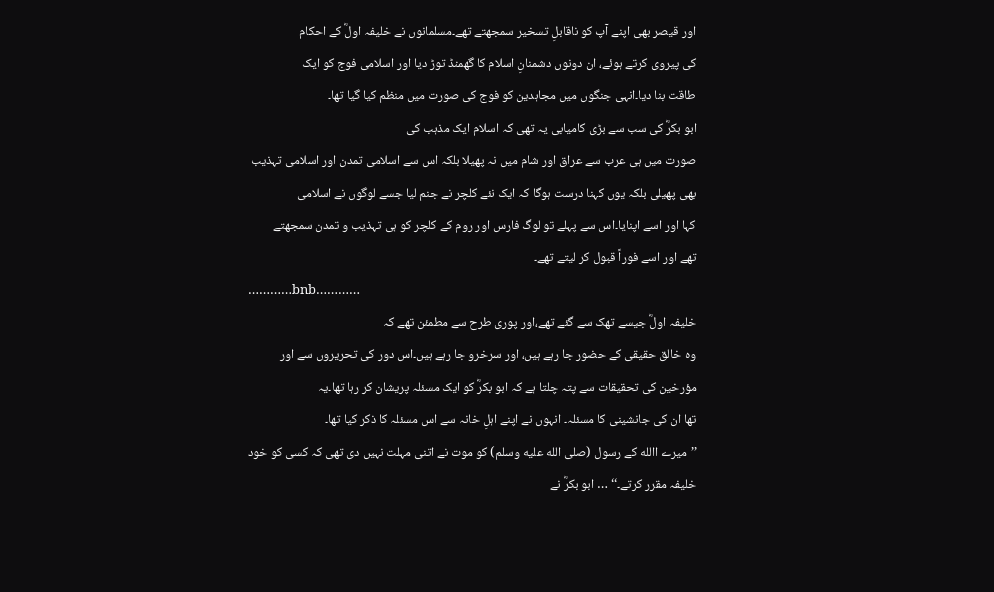اور قیصر بھی اپنے آپ کو ناقابلِ تسخیر سمجھتے تھے۔مسلمانوں نے خلیفہ اولؓ کے احکام
کی پیروی کرتے ہوئے، ان دونوں دشمنانِ اسلام کا گھمنڈ توڑ دیا اور اسلامی فوج کو ایک
طاقت بنا دیا۔انہی جنگوں میں مجاہدین کو فوج کی صورت میں منظم کیا گیا تھا۔
ابو بکرؓ کی سب سے بڑی کامیابی یہ تھی کہ اسلام ایک مذہب کی
صورت میں ہی عرب سے عراق اور شام میں نہ پھیلا بلکہ اس سے اسلامی تمدن اور اسلامی تہذیب
بھی پھیلی بلکہ یوں کہنا درست ہوگا کہ ایک نئے کلچر نے جنم لیا جسے لوگوں نے اسلامی
کہا اور اسے اپنایا۔اس سے پہلے تو لوگ فارس اور روم کے کلچر کو ہی تہذیب و تمدن سمجھتے
تھے اور اسے فوراً قبول کر لیتے تھے۔
…………bnb…………
خلیفہ اولؓ جیسے تھک سے گئے تھے،اور پوری طرح سے مطمئن تھے کہ
وہ خالق حقیقی کے حضور جا رہے ہیں، اور سرخرو جا رہے ہیں۔اس دور کی تحریروں سے اور
مؤرخین کی تحقیقات سے پتہ چلتا ہے کہ ابو بکرؓ کو ایک مسئلہ پریشان کر رہا تھا۔یہ
تھا ان کی جانشینی کا مسئلہ۔ انہوں نے اپنے اہلِ خانہ سے اس مسئلہ کا ذکر کیا تھا۔
’’میرے االله کے رسول (صلى الله عليه وسلم) کو موت نے اتنی مہلت نہیں دی تھی کہ کسی کو خود
خلیفہ مقرر کرتے۔‘‘ … ابو بکرؓ نے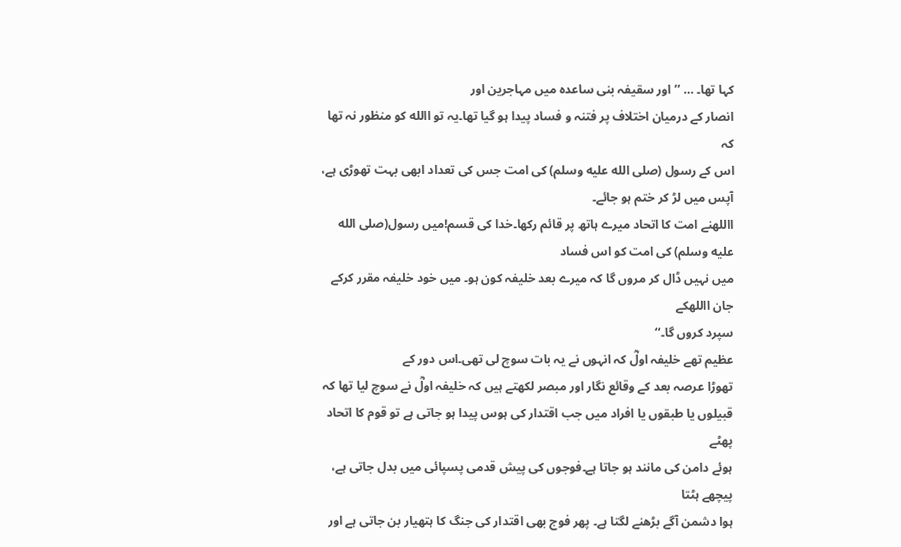کہا تھا۔ … ’’اور سقیفہ بنی ساعدہ میں مہاجرین اور
انصار کے درمیان اختلاف پر فتنہ و فساد پیدا ہو گیا تھا۔یہ تو االله کو منظور نہ تھا کہ
اس کے رسول (صلى الله عليه وسلم) کی امت جس کی تعداد ابھی بہت تھوڑی ہے، آپس میں لڑ کر ختم ہو جائے۔
االلهنے امت کا اتحاد میرے ہاتھ پر قائم رکھا۔خدا کی قسم!میں رسول(صلى الله عليه وسلم) کی امت کو اس فساد
میں نہیں ڈال کر مروں گا کہ میرے بعد خلیفہ کون ہو۔ میں خود خلیفہ مقرر کرکے جان االلهکے
سپرد کروں گا۔‘‘
عظیم تھے خلیفہ اولؓ کہ انہوں نے یہ بات سوچ لی تھی۔اس دور کے
تھوڑا عرصہ بعد کے وقائع نگار اور مبصر لکھتے ہیں کہ خلیفہ اولؓ نے سوچ لیا تھا کہ
قبیلوں یا طبقوں یا افراد میں جب اقتدار کی ہوس پیدا ہو جاتی ہے تو قوم کا اتحاد پھٹے
ہوئے دامن کی مانند ہو جاتا ہے۔فوجوں کی پیش قدمی پسپائی میں بدل جاتی ہے، پیچھے ہٹتا
ہوا دشمن آگے بڑھنے لگتا ہے۔ پھر فوج بھی اقتدار کی جنگ کا ہتھیار بن جاتی ہے اور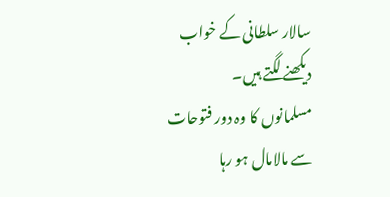سالار سلطانی کے خواب دیکھنے لگتے ہیں۔
مسلمانوں کا وہ دور فتوحات سے مالامال ہو رہا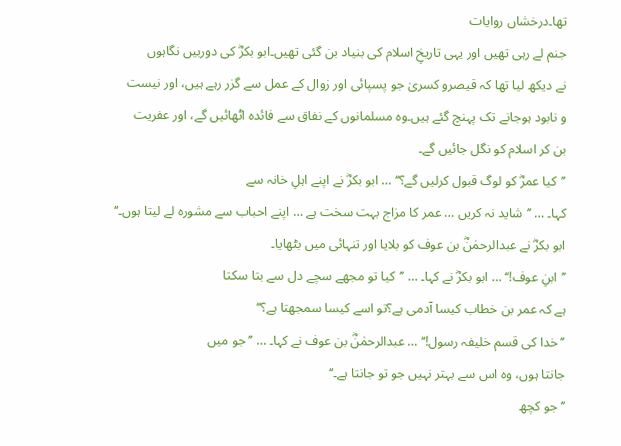تھا۔درخشاں روایات
جنم لے رہی تھیں اور یہی تاریخِ اسلام کی بنیاد بن گئی تھیں۔ابو بکرؓ کی دوربیں نگاہوں
نے دیکھ لیا تھا کہ قیصرو کسریٰ جو پسپائی اور زوال کے عمل سے گزر رہے ہیں، اور نیست
و نابود ہوجانے تک پہنچ گئے ہیں۔وہ مسلمانوں کے نفاق سے فائدہ اٹھائیں گے، اور عفریت
بن کر اسلام کو نگل جائیں گے۔
’’کیا عمرؓ کو لوگ قبول کرلیں گے؟‘‘ … ابو بکرؓ نے اپنے اہلِ خانہ سے
کہا۔ … ’’شاید نہ کریں … عمر کا مزاج بہت سخت ہے … اپنے احباب سے مشورہ لے لیتا ہوں۔‘‘
ابو بکرؓ نے عبدالرحمٰنؓ بن عوف کو بلایا اور تنہائی میں بٹھایا۔
’’ابنِ عوف!‘‘ … ابو بکرؓ نے کہا۔ … ’’کیا تو مجھے سچے دل سے بتا سکتا
ہے کہ عمر بن خطاب کیسا آدمی ہے؟تو اسے کیسا سمجھتا ہے؟‘‘
’’خدا کی قسم خلیفہ رسول!‘‘ … عبدالرحمٰنؓ بن عوف نے کہا۔ … ’’جو میں
جانتا ہوں، وہ اس سے بہتر نہیں جو تو جانتا ہے۔‘‘
’’جو کچھ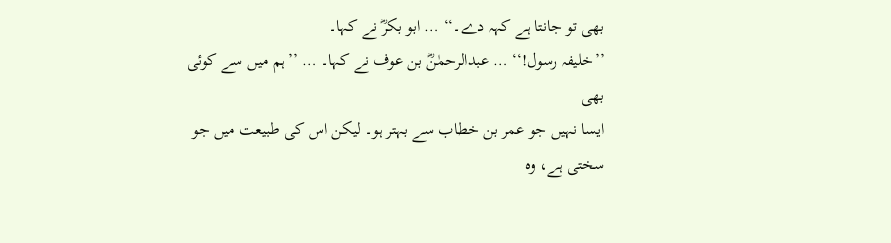بھی تو جانتا ہے کہہ دے۔‘‘ … ابو بکرؓ نے کہا۔
’’خلیفہ رسول!‘‘ … عبدالرحمٰنؓ بن عوف نے کہا۔ … ’’ہم میں سے کوئی بھی
ایسا نہیں جو عمر بن خطاب سے بہتر ہو۔ لیکن اس کی طبیعت میں جو سختی ہے، وہ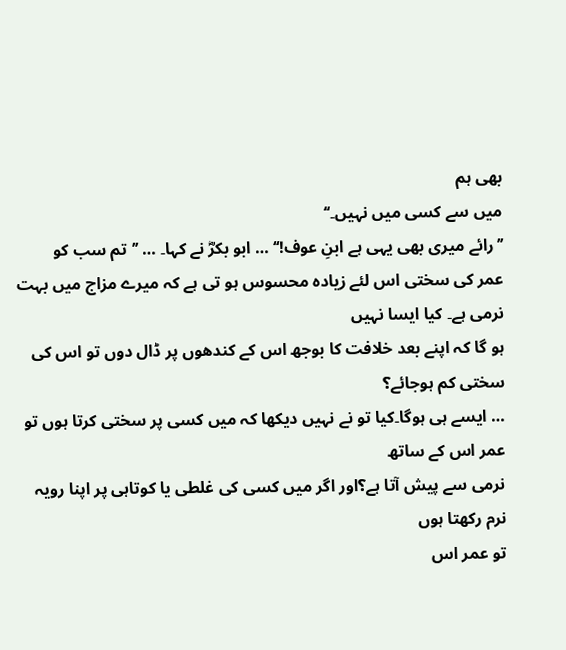بھی ہم
میں سے کسی میں نہیں۔‘‘
’’رائے میری بھی یہی ہے ابنِ عوف!‘‘ … ابو بکرؓ نے کہا۔ … ’’تم سب کو
عمر کی سختی اس لئے زیادہ محسوس ہو تی ہے کہ میرے مزاج میں بہت نرمی ہے۔ کیا ایسا نہیں
ہو گا کہ اپنے بعد خلافت کا بوجھ اس کے کندھوں پر ڈال دوں تو اس کی سختی کم ہوجائے؟
… ایسے ہی ہوگا۔کیا تو نے نہیں دیکھا کہ میں کسی پر سختی کرتا ہوں تو عمر اس کے ساتھ
نرمی سے پیش آتا ہے؟اور اگر میں کسی کی غلطی یا کوتاہی پر اپنا رویہ نرم رکھتا ہوں
تو عمر اس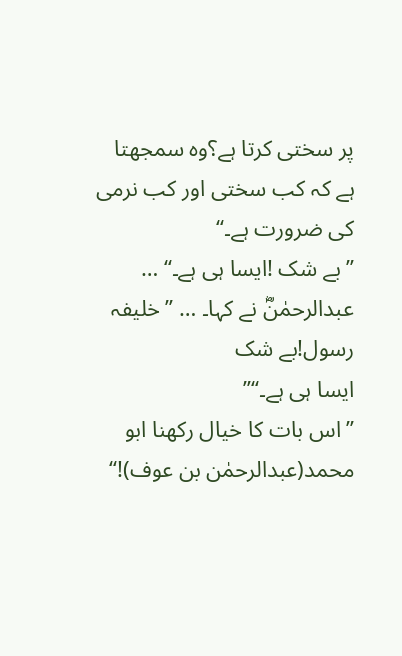پر سختی کرتا ہے؟وہ سمجھتا ہے کہ کب سختی اور کب نرمی کی ضرورت ہے۔‘‘
’’بے شک !ایسا ہی ہے۔‘‘ … عبدالرحمٰنؓ نے کہا۔ … ’’خلیفہ رسول!بے شک
ایسا ہی ہے۔‘‘’’
’’اس بات کا خیال رکھنا ابو محمد(عبدالرحمٰن بن عوف)!‘‘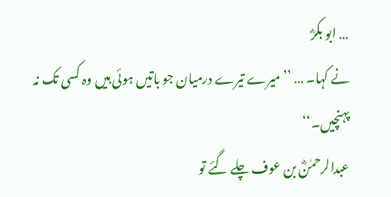… ابو بکرؓ
نے کہا۔ … ’’میرے تیرے درمیان جو باتیں ہوئی ہیں وہ کسی تک نہ پہنچیں۔‘‘
عبدالرحمٰنؓ بن عوف چلے گئے تو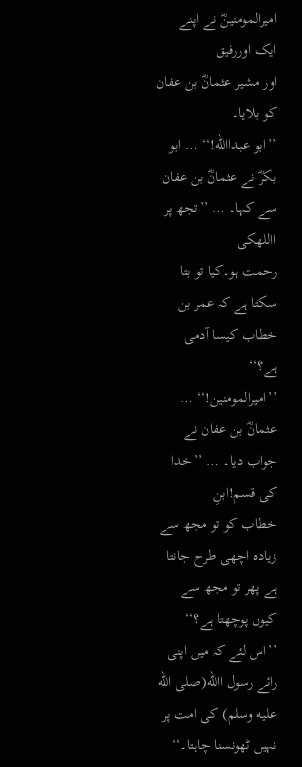امیرالمومنینؓ نے اپنے ایک اوررفیق
اور مشیر عثمانؓ بن عفان کو بلایا۔
’’ابو عبداالله!‘‘ … ابو بکرؓ نے عثمانؓ بن عفان سے کہا۔ … ’’تجھ پر االلهکی
رحمت ہو۔کیا تو بتا سکتا ہے کہ عمر بن خطاب کیسا آدمی ہے؟‘‘
’’امیرالمومنین!‘‘ … عثمانؓ بن عفان نے جواب دیا۔ … ’’خدا کی قسم!ابنِ
خطاب کو تو مجھ سے زیادہ اچھی طرح جانتا ہے پھر تو مجھ سے کیوں پوچھتا ہے؟‘‘
’’اس لئے کہ میں اپنی رائے رسول االله(صلى الله عليه وسلم) کی امت پر نہیں ٹھونسنا چاہتا۔‘‘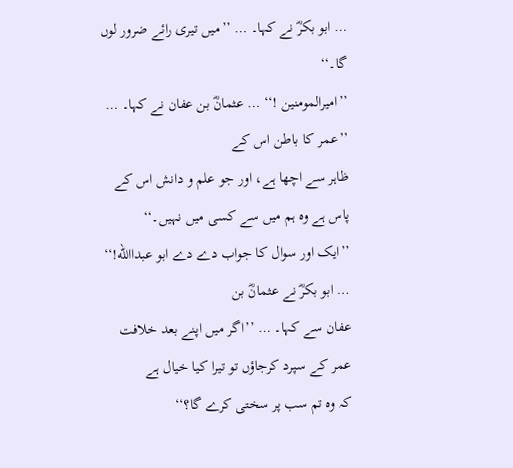… ابو بکرؓ نے کہا۔ … ’’میں تیری رائے ضرور لوں گا۔‘‘
’’امیرالمومنین !‘‘ … عثمانؓ بن عفان نے کہا۔ … ’’عمر کا باطن اس کے
ظاہر سے اچھا ہے، اور جو علم و دانش اس کے پاس ہے وہ ہم میں سے کسی میں نہیں۔‘‘
’’ایک اور سوال کا جواب دے دے ابو عبداالله!‘‘ … ابو بکرؓ نے عثمانؓ بن
عفان سے کہا۔ … ’’اگر میں اپنے بعد خلافت عمر کے سپرد کرجاؤں تو تیرا کیا خیال ہے
کہ وہ تم سب پر سختی کرے گا؟‘‘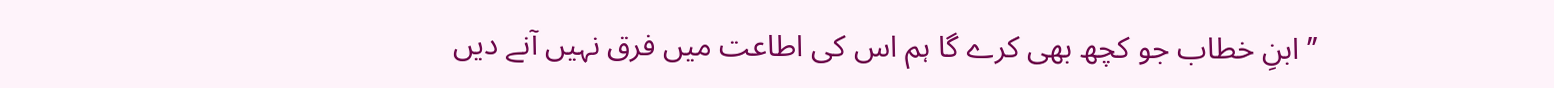’’ابنِ خطاب جو کچھ بھی کرے گا ہم اس کی اطاعت میں فرق نہیں آنے دیں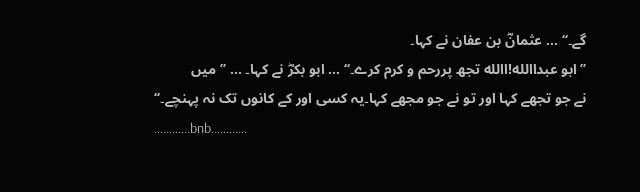گے۔‘‘ … عثمانؓ بن عفان نے کہا۔
’’ابو عبداالله!االله تجھ پررحم و کرم کرے۔‘‘ … ابو بکرؓ نے کہا۔ … ’’میں
نے جو تجھے کہا اور تو نے جو مجھے کہا۔یہ کسی اور کے کانوں تک نہ پہنچے۔‘‘
…………bnb…………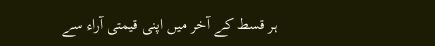ہر قسط کے آخر میں اپنی قیمتی آراء سے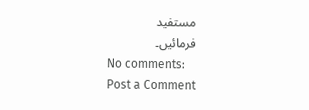مستفید
فرمائیں۔
No comments:
Post a Comment